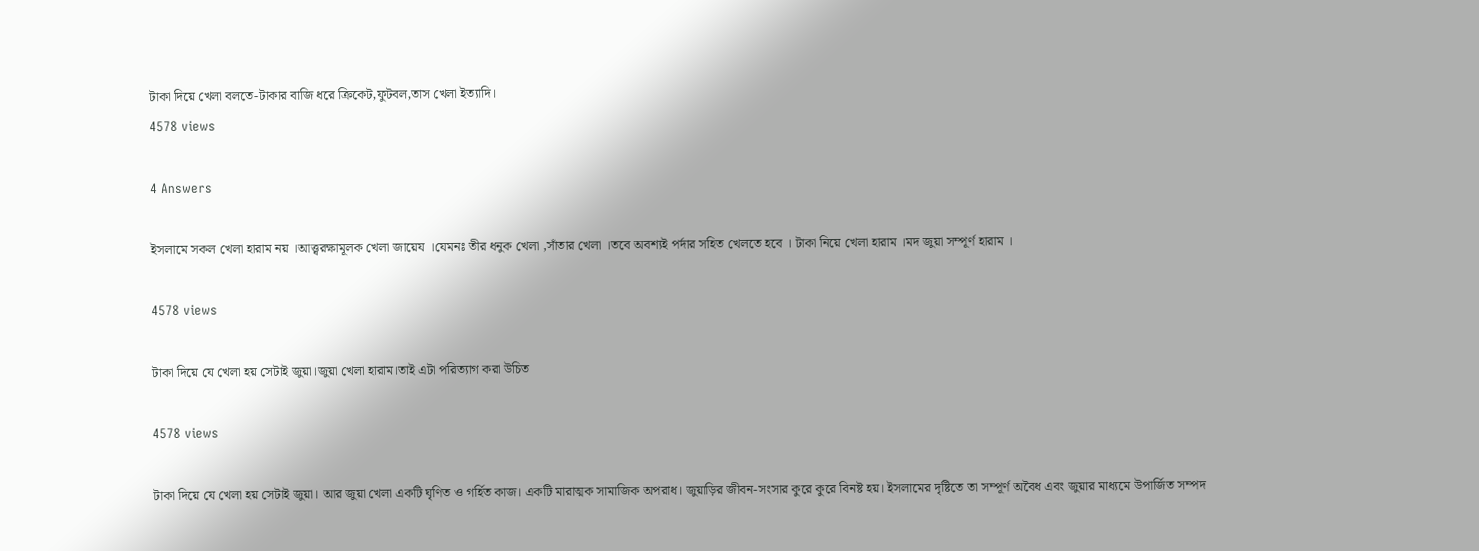টাকা দিয়ে খেলা বলতে-টাকার বাজি ধরে ক্রিকেট,ফুটবল,তাস খেলা ইত্যাদি।
4578 views

4 Answers

ইসলামে সকল খেলা হারাম নয় ।আত্ত্বরক্ষামূলক খেলা জায়েয ।যেমনঃ তীর ধনুক খেলা ,সাঁতার খেলা ।তবে অবশ্যই পর্দার সহিত খেলতে হবে । টাকা নিয়ে খেলা হারাম ।মদ জুয়া সম্পূর্ণ হারাম ।

4578 views

টাকা দিয়ে যে খেলা হয় সেটাই জুয়া।জুয়া খেলা হারাম।তাই এটা পরিত্যাগ করা উচিত

4578 views

টাকা দিয়ে যে খেলা হয় সেটাই জুয়া। আর জুয়া খেলা একটি ঘৃণিত ও গর্হিত কাজ। একটি মারাত্মক সামাজিক অপরাধ। জুয়াড়ির জীবন-সংসার কুরে কুরে বিনষ্ট হয়। ইসলামের দৃষ্টিতে তা সম্পূর্ণ অবৈধ এবং জুয়ার মাধ্যমে উপার্জিত সম্পদ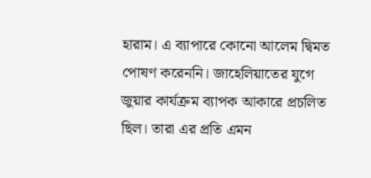হারাম। এ ব্যাপারে কোনো আলেম দ্বিমত পোষণ করেননি। জাহেলিয়াতের যুগে জুয়ার কার্যক্রম ব্যাপক আকারে প্রচলিত ছিল। তারা এর প্রতি এমন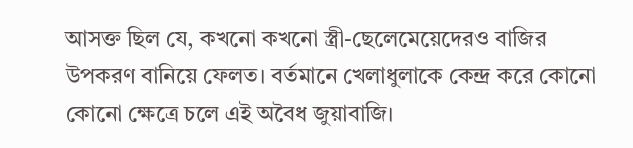আসক্ত ছিল যে, কখনো কখনো স্ত্রী-ছেলেমেয়েদেরও বাজির উপকরণ বানিয়ে ফেলত। বর্তমানে খেলাধুলাকে কেন্দ্র করে কোনো কোনো ক্ষেত্রে চলে এই অবৈধ জুয়াবাজি।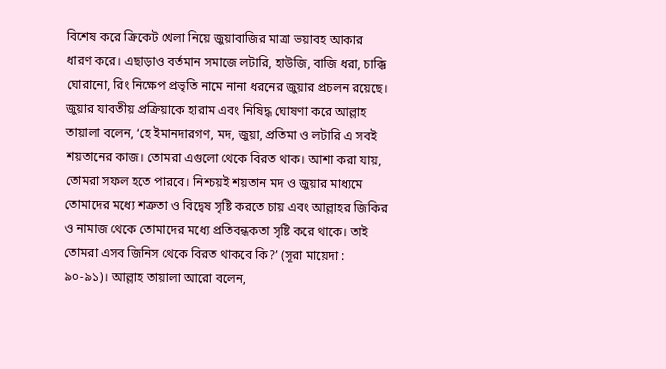বিশেষ করে ক্রিকেট খেলা নিয়ে জুয়াবাজির মাত্রা ভয়াবহ আকার ধারণ করে। এছাড়াও বর্তমান সমাজে লটারি, হাউজি, বাজি ধরা, চাক্কি ঘোরানো, রিং নিক্ষেপ প্রভৃতি নামে নানা ধরনের জুয়ার প্রচলন রয়েছে। জুয়ার যাবতীয় প্রক্রিয়াকে হারাম এবং নিষিদ্ধ ঘোষণা করে আল্লাহ তায়ালা বলেন, ‘হে ইমানদারগণ, মদ, জুয়া, প্রতিমা ও লটারি এ সবই শয়তানের কাজ। তোমরা এগুলো থেকে বিরত থাক। আশা করা যায়, তোমরা সফল হতে পারবে। নিশ্চয়ই শয়তান মদ ও জুয়ার মাধ্যমে তোমাদের মধ্যে শত্রুতা ও বিদ্বেষ সৃষ্টি করতে চায় এবং আল্লাহর জিকির ও নামাজ থেকে তোমাদের মধ্যে প্রতিবন্ধকতা সৃষ্টি করে থাকে। তাই তোমরা এসব জিনিস থেকে বিরত থাকবে কি?’ (সূরা মায়েদা : ৯০-৯১)। আল্লাহ তায়ালা আরো বলেন,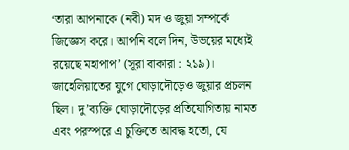‘তারা আপনাকে (নবী) মদ ও জুয়া সম্পর্কে জিজ্ঞেস করে। আপনি বলে দিন, উভয়ের মধ্যেই রয়েছে মহাপাপ’ (সূরা বাকারা : ২১৯)। জাহেলিয়াতের যুগে ঘোড়াদৌড়েও জুয়ার প্রচলন ছিল। দু’ব্যক্তি ঘোড়াদৌড়ের প্রতিযোগিতায় নামত এবং পরস্পরে এ চুক্তিতে আবদ্ধ হতো, যে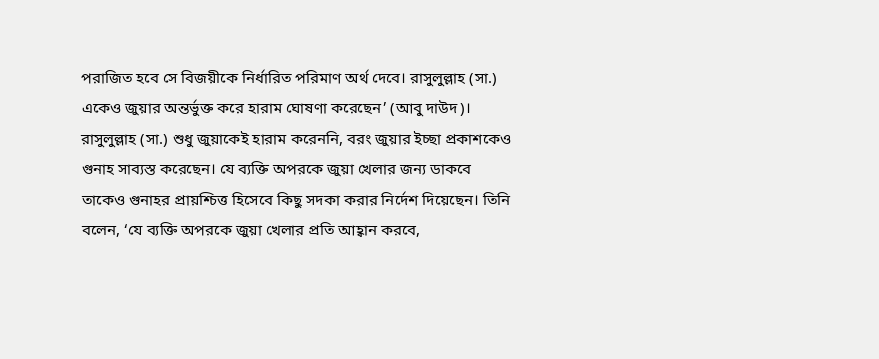পরাজিত হবে সে বিজয়ীকে নির্ধারিত পরিমাণ অর্থ দেবে। রাসুলুল্লাহ (সা.) একেও জুয়ার অন্তর্ভুক্ত করে হারাম ঘোষণা করেছেন’ (আবু দাউদ)। রাসুলুল্লাহ (সা.) শুধু জুয়াকেই হারাম করেননি, বরং জুয়ার ইচ্ছা প্রকাশকেও গুনাহ সাব্যস্ত করেছেন। যে ব্যক্তি অপরকে জুয়া খেলার জন্য ডাকবে তাকেও গুনাহর প্রায়শ্চিত্ত হিসেবে কিছু সদকা করার নির্দেশ দিয়েছেন। তিনি বলেন, ‘যে ব্যক্তি অপরকে জুয়া খেলার প্রতি আহ্বান করবে,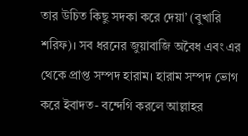তার উচিত কিছু সদকা করে দেয়া’ (বুখারি শরিফ)। সব ধরনের জুয়াবাজি অবৈধ এবং এর থেকে প্রাপ্ত সম্পদ হারাম। হারাম সম্পদ ভোগ করে ইবাদত- বন্দেগি করলে আল্লাহর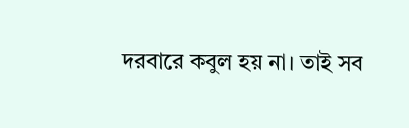দরবারে কবুল হয় না। তাই সব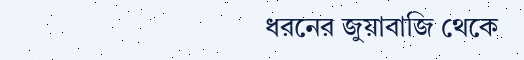ধরনের জুয়াবাজি থেকে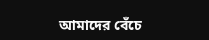আমাদের বেঁচে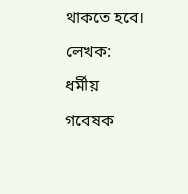থাকতে হবে। লেখক: ধর্মীয় গবেষক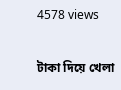4578 views

টাকা দিয়ে খেলা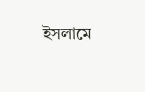ইসলামে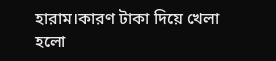হারাম।কারণ টাকা দিয়ে খেলা হলো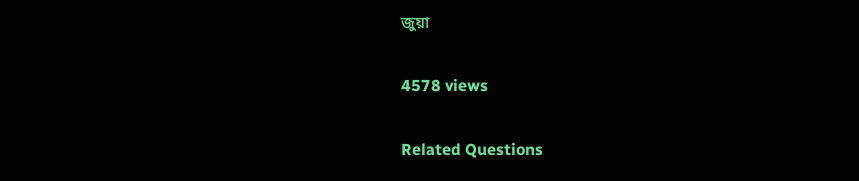জুয়া

4578 views

Related Questions